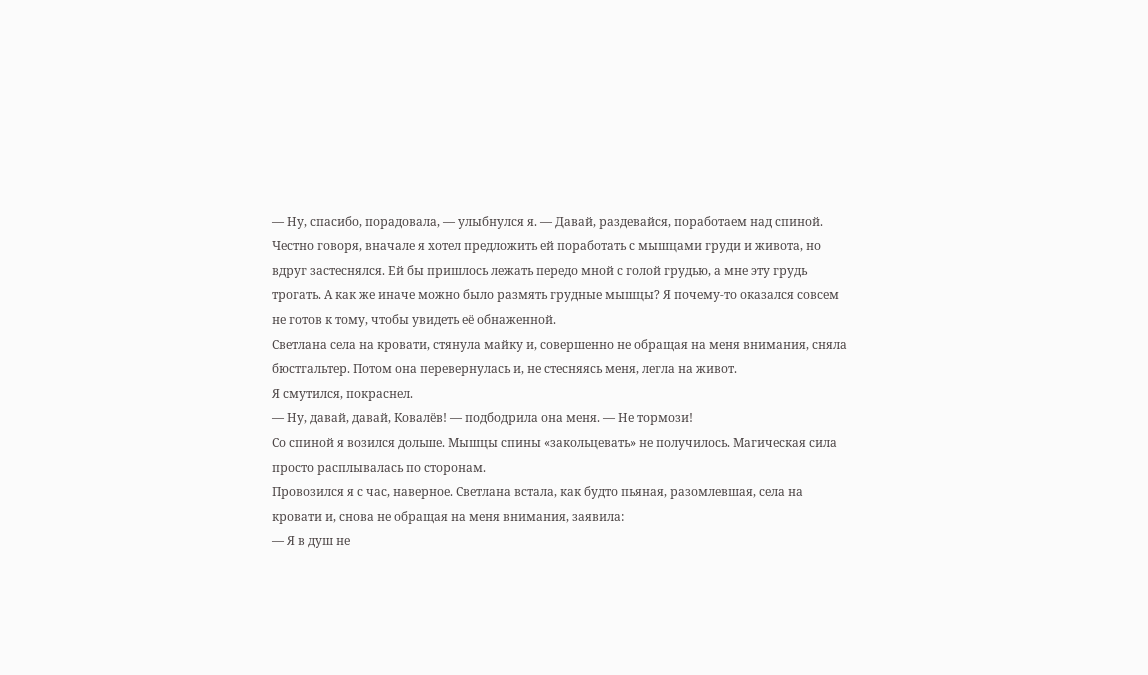— Ну, спасибо, порадовала, — улыбнулся я. — Давай, раздевайся, поработаем над спиной.
Честно говоря, вначале я хотел предложить ей поработать с мышцами груди и живота, но вдруг застеснялся. Ей бы пришлось лежать передо мной с голой грудью, а мне эту грудь трогать. А как же иначе можно было размять грудные мышцы? Я почему-то оказался совсем не готов к тому, чтобы увидеть её обнаженной.
Светлана села на кровати, стянула майку и, совершенно не обращая на меня внимания, сняла бюстгальтер. Потом она перевернулась и, не стесняясь меня, легла на живот.
Я смутился, покраснел.
— Ну, давай, давай, Ковалёв! — подбодрила она меня. — Не тормози!
Со спиной я возился дольше. Мышцы спины «закольцевать» не получилось. Магическая сила просто расплывалась по сторонам.
Провозился я с час, наверное. Светлана встала, как будто пьяная, разомлевшая, села на кровати и, снова не обращая на меня внимания, заявила:
— Я в душ не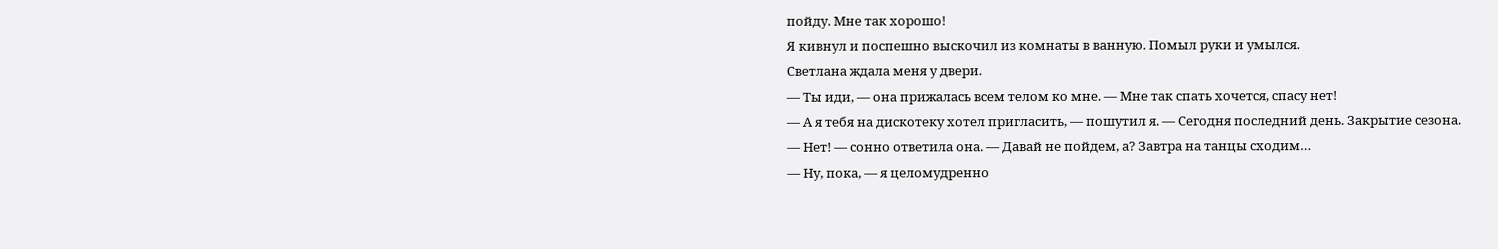пойду. Мне так хорошо!
Я кивнул и поспешно выскочил из комнаты в ванную. Помыл руки и умылся.
Светлана ждала меня у двери.
— Ты иди, — она прижалась всем телом ко мне. — Мне так спать хочется, спасу нет!
— А я тебя на дискотеку хотел пригласить, — пошутил я. — Сегодня последний день. Закрытие сезона.
— Нет! — сонно ответила она. — Давай не пойдем, а? Завтра на танцы сходим…
— Ну, пока, — я целомудренно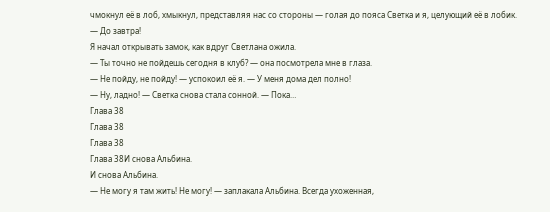чмокнул её в лоб, хмыкнул, представляя нас со стороны — голая до пояса Светка и я, целующий её в лобик.
— До завтра!
Я начал открывать замок, как вдруг Светлана ожила.
— Ты точно не пойдешь сегодня в клуб? — она посмотрела мне в глаза.
— Не пойду, не пойду! — успокоил её я. — У меня дома дел полно!
— Ну, ладно! — Светка снова стала сонной. — Пока…
Глава 38
Глава 38
Глава 38
Глава 38И снова Альбина.
И снова Альбина.
— Не могу я там жить! Не могу! — заплакала Альбина. Всегда ухоженная,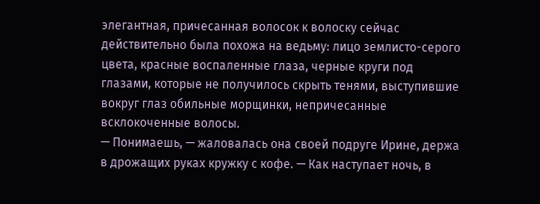элегантная, причесанная волосок к волоску сейчас действительно была похожа на ведьму: лицо землисто-серого цвета, красные воспаленные глаза, черные круги под глазами, которые не получилось скрыть тенями, выступившие вокруг глаз обильные морщинки, непричесанные всклокоченные волосы.
— Понимаешь, — жаловалась она своей подруге Ирине, держа в дрожащих руках кружку с кофе. — Как наступает ночь, в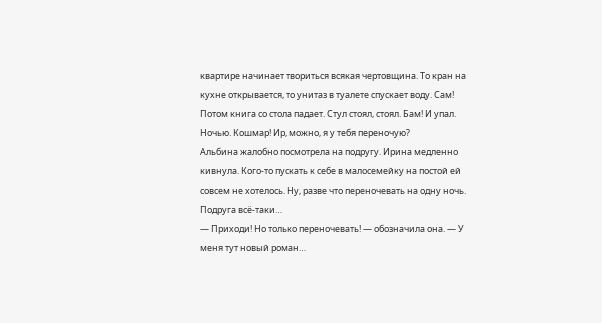квартире начинает твориться всякая чертовщина. То кран на кухне открывается, то унитаз в туалете спускает воду. Сам! Потом книга со стола падает. Стул стоял, стоял. Бам! И упал. Ночью. Кошмар! Ир, можно, я у тебя переночую?
Альбина жалобно посмотрела на подругу. Ирина медленно кивнула. Кого-то пускать к себе в малосемейку на постой ей совсем не хотелось. Ну, разве что переночевать на одну ночь. Подруга всё-таки…
— Приходи! Но только переночевать! — обозначила она. — У меня тут новый роман…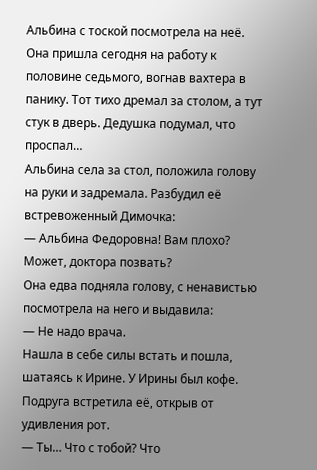Альбина с тоской посмотрела на неё. Она пришла сегодня на работу к половине седьмого, вогнав вахтера в панику. Тот тихо дремал за столом, а тут стук в дверь. Дедушка подумал, что проспал…
Альбина села за стол, положила голову на руки и задремала. Разбудил её встревоженный Димочка:
— Альбина Федоровна! Вам плохо? Может, доктора позвать?
Она едва подняла голову, с ненавистью посмотрела на него и выдавила:
— Не надо врача.
Нашла в себе силы встать и пошла, шатаясь к Ирине. У Ирины был кофе. Подруга встретила её, открыв от удивления рот.
— Ты… Что с тобой? Что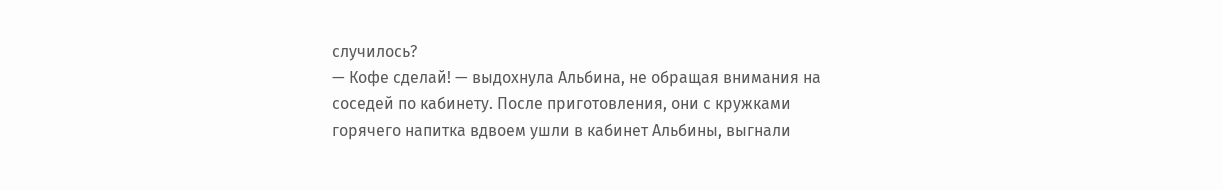случилось?
— Кофе сделай! — выдохнула Альбина, не обращая внимания на соседей по кабинету. После приготовления, они с кружками горячего напитка вдвоем ушли в кабинет Альбины, выгнали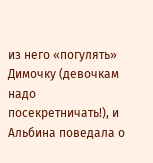из него «погулять» Димочку (девочкам надо посекретничать!), и Альбина поведала о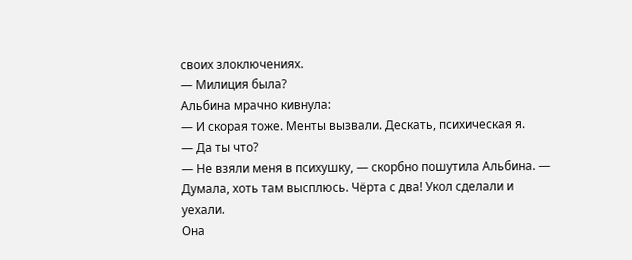своих злоключениях.
— Милиция была?
Альбина мрачно кивнула:
— И скорая тоже. Менты вызвали. Дескать, психическая я.
— Да ты что?
— Не взяли меня в психушку, — скорбно пошутила Альбина. — Думала, хоть там высплюсь. Чёрта с два! Укол сделали и уехали.
Она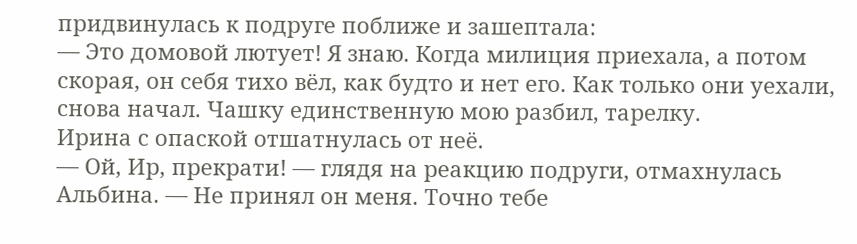придвинулась к подруге поближе и зашептала:
— Это домовой лютует! Я знаю. Когда милиция приехала, а потом скорая, он себя тихо вёл, как будто и нет его. Как только они уехали, снова начал. Чашку единственную мою разбил, тарелку.
Ирина с опаской отшатнулась от неё.
— Ой, Ир, прекрати! — глядя на реакцию подруги, отмахнулась Альбина. — Не принял он меня. Точно тебе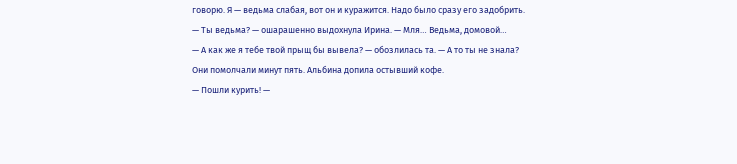говорю. Я — ведьма слабая, вот он и куражится. Надо было сразу его задобрить.
— Ты ведьма? — ошарашенно выдохнула Ирина. — Мля… Ведьма, домовой…
— А как же я тебе твой прыщ бы вывела? — обозлилась та. — А то ты не знала?
Они помолчали минут пять. Альбина допила остывший кофе.
— Пошли курить! —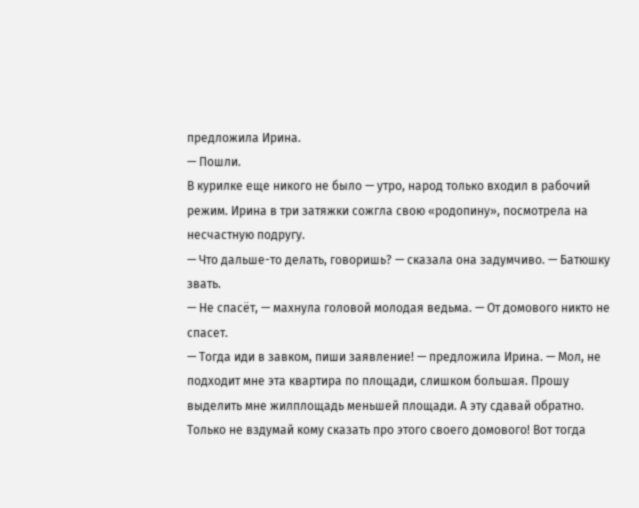предложила Ирина.
— Пошли.
В курилке еще никого не было — утро, народ только входил в рабочий режим. Ирина в три затяжки сожгла свою «родопину», посмотрела на несчастную подругу.
— Что дальше-то делать, говоришь? — сказала она задумчиво. — Батюшку звать.
— Не спасёт, — махнула головой молодая ведьма. — От домового никто не спасет.
— Тогда иди в завком, пиши заявление! — предложила Ирина. — Мол, не подходит мне эта квартира по площади, слишком большая. Прошу выделить мне жилплощадь меньшей площади. А эту сдавай обратно. Только не вздумай кому сказать про этого своего домового! Вот тогда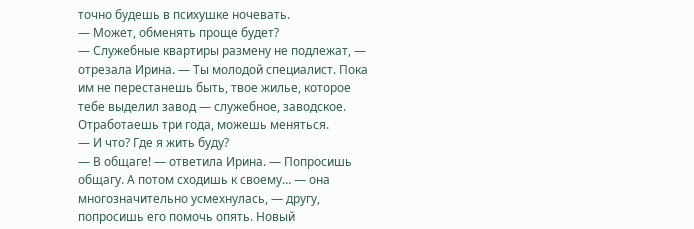точно будешь в психушке ночевать.
— Может, обменять проще будет?
— Служебные квартиры размену не подлежат, — отрезала Ирина. — Ты молодой специалист. Пока им не перестанешь быть, твое жилье, которое тебе выделил завод — служебное, заводское. Отработаешь три года, можешь меняться.
— И что? Где я жить буду?
— В общаге! — ответила Ирина. — Попросишь общагу. А потом сходишь к своему… — она многозначительно усмехнулась, — другу, попросишь его помочь опять. Новый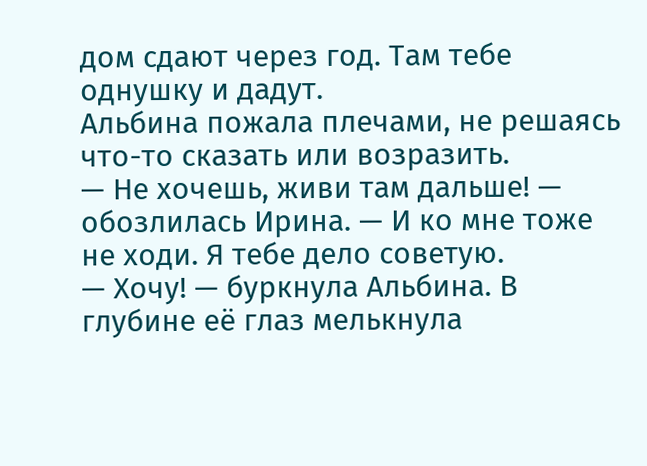дом сдают через год. Там тебе однушку и дадут.
Альбина пожала плечами, не решаясь что-то сказать или возразить.
— Не хочешь, живи там дальше! — обозлилась Ирина. — И ко мне тоже не ходи. Я тебе дело советую.
— Хочу! — буркнула Альбина. В глубине её глаз мелькнула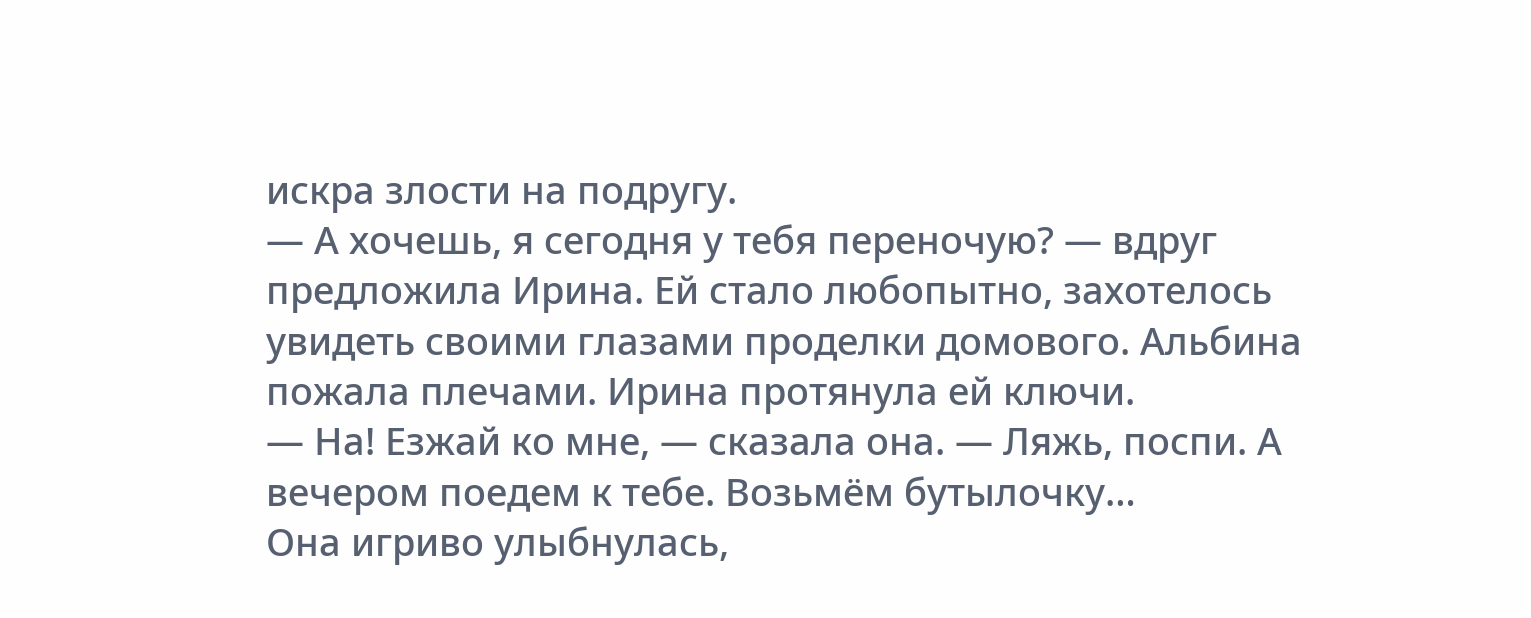искра злости на подругу.
— А хочешь, я сегодня у тебя переночую? — вдруг предложила Ирина. Ей стало любопытно, захотелось увидеть своими глазами проделки домового. Альбина пожала плечами. Ирина протянула ей ключи.
— На! Езжай ко мне, — сказала она. — Ляжь, поспи. А вечером поедем к тебе. Возьмём бутылочку…
Она игриво улыбнулась,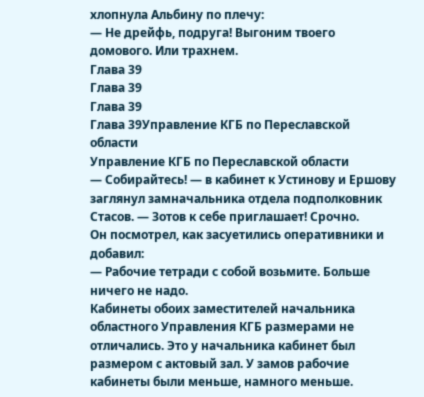хлопнула Альбину по плечу:
— Не дрейфь, подруга! Выгоним твоего домового. Или трахнем.
Глава 39
Глава 39
Глава 39
Глава 39Управление КГБ по Переславской области
Управление КГБ по Переславской области
— Собирайтесь! — в кабинет к Устинову и Ершову заглянул замначальника отдела подполковник Стасов. — Зотов к себе приглашает! Срочно.
Он посмотрел, как засуетились оперативники и добавил:
— Рабочие тетради с собой возьмите. Больше ничего не надо.
Кабинеты обоих заместителей начальника областного Управления КГБ размерами не отличались. Это у начальника кабинет был размером с актовый зал. У замов рабочие кабинеты были меньше, намного меньше.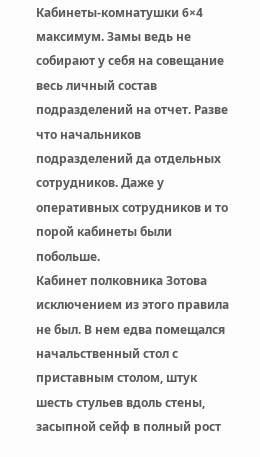Кабинеты-комнатушки 6×4 максимум. Замы ведь не собирают у себя на совещание весь личный состав подразделений на отчет. Разве что начальников подразделений да отдельных сотрудников. Даже у оперативных сотрудников и то порой кабинеты были побольше.
Кабинет полковника Зотова исключением из этого правила не был. В нем едва помещался начальственный стол с приставным столом, штук шесть стульев вдоль стены, засыпной сейф в полный рост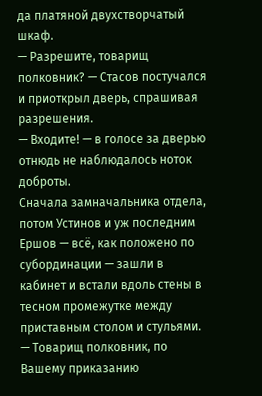да платяной двухстворчатый шкаф.
— Разрешите, товарищ полковник? — Стасов постучался и приоткрыл дверь, спрашивая разрешения.
— Входите! — в голосе за дверью отнюдь не наблюдалось ноток доброты.
Сначала замначальника отдела, потом Устинов и уж последним Ершов — всё, как положено по субординации — зашли в кабинет и встали вдоль стены в тесном промежутке между приставным столом и стульями.
— Товарищ полковник, по Вашему приказанию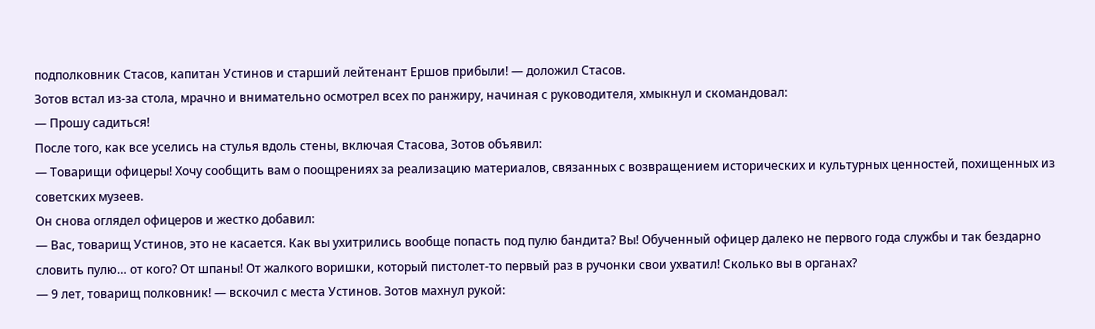подполковник Стасов, капитан Устинов и старший лейтенант Ершов прибыли! — доложил Стасов.
Зотов встал из-за стола, мрачно и внимательно осмотрел всех по ранжиру, начиная с руководителя, хмыкнул и скомандовал:
— Прошу садиться!
После того, как все уселись на стулья вдоль стены, включая Стасова, Зотов объявил:
— Товарищи офицеры! Хочу сообщить вам о поощрениях за реализацию материалов, связанных с возвращением исторических и культурных ценностей, похищенных из советских музеев.
Он снова оглядел офицеров и жестко добавил:
— Вас, товарищ Устинов, это не касается. Как вы ухитрились вообще попасть под пулю бандита? Вы! Обученный офицер далеко не первого года службы и так бездарно словить пулю… от кого? От шпаны! От жалкого воришки, который пистолет-то первый раз в ручонки свои ухватил! Сколько вы в органах?
— 9 лет, товарищ полковник! — вскочил с места Устинов. Зотов махнул рукой: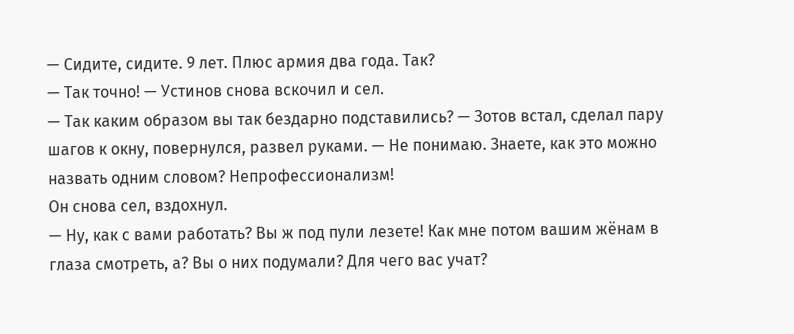— Сидите, сидите. 9 лет. Плюс армия два года. Так?
— Так точно! — Устинов снова вскочил и сел.
— Так каким образом вы так бездарно подставились? — Зотов встал, сделал пару шагов к окну, повернулся, развел руками. — Не понимаю. Знаете, как это можно назвать одним словом? Непрофессионализм!
Он снова сел, вздохнул.
— Ну, как с вами работать? Вы ж под пули лезете! Как мне потом вашим жёнам в глаза смотреть, а? Вы о них подумали? Для чего вас учат?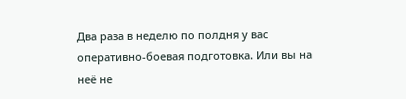Два раза в неделю по полдня у вас оперативно-боевая подготовка. Или вы на неё не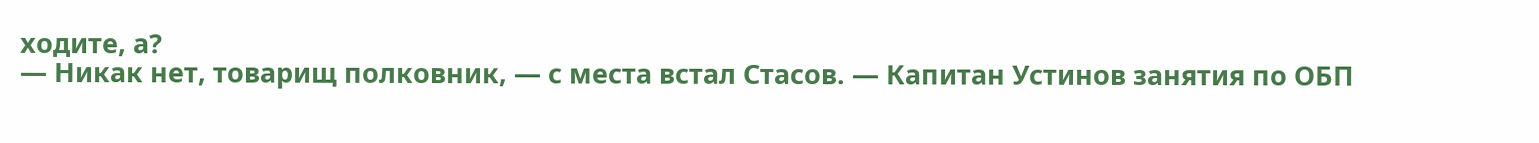ходите, а?
— Никак нет, товарищ полковник, — с места встал Стасов. — Капитан Устинов занятия по ОБП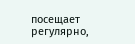посещает регулярно,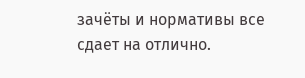зачёты и нормативы все сдает на отлично.